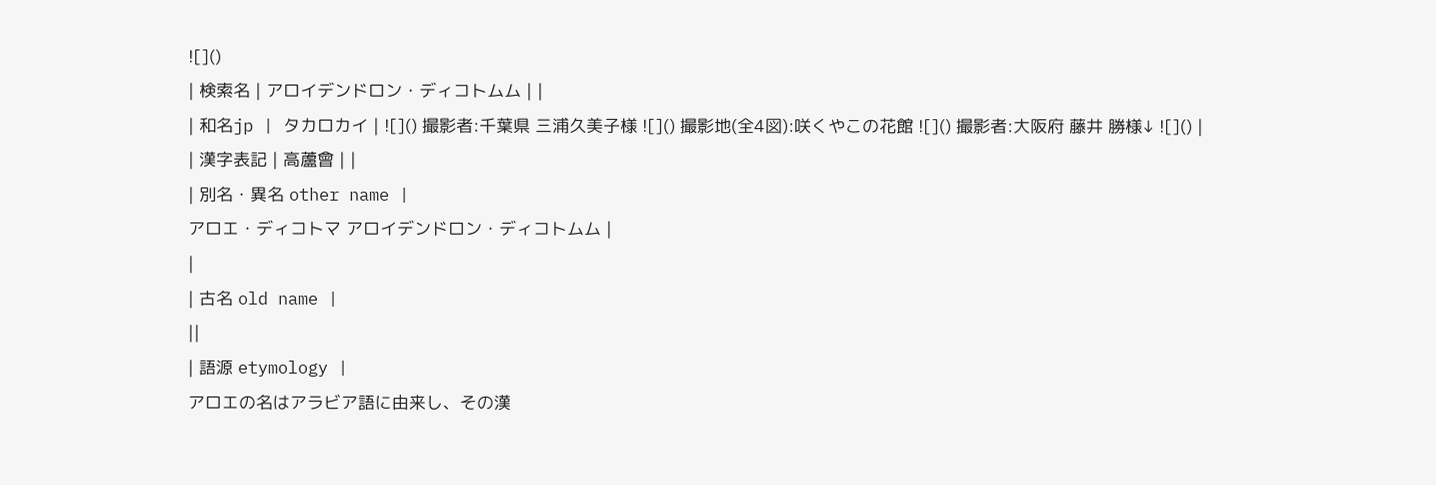![]()
| 検索名 | アロイデンドロン・ディコトムム | |
| 和名jp | タカロカイ | ![]() 撮影者:千葉県 三浦久美子様 ![]() 撮影地(全4図):咲くやこの花館 ![]() 撮影者:大阪府 藤井 勝様↓ ![]() |
| 漢字表記 | 高蘆會 | |
| 別名・異名 other name |
アロエ・ディコトマ アロイデンドロン・ディコトムム |
|
| 古名 old name |
||
| 語源 etymology |
アロエの名はアラビア語に由来し、その漢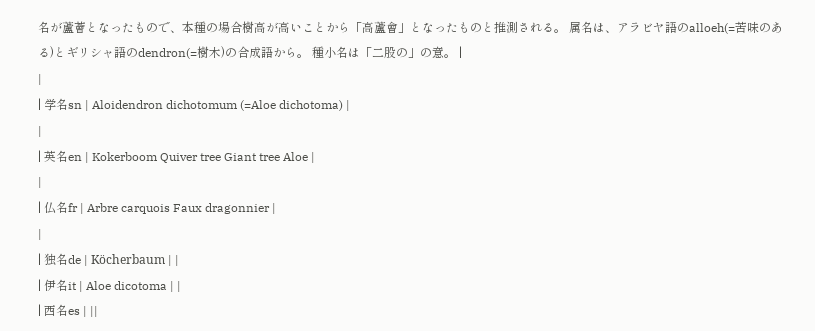名が蘆薈となったもので、本種の場合樹高が高いことから「高蘆會」となったものと推測される。 属名は、アラビヤ語のalloeh(=苦味のある)とギリシャ語のdendron(=樹木)の合成語から。 種小名は「二股の」の意。 |
|
| 学名sn | Aloidendron dichotomum (=Aloe dichotoma) |
|
| 英名en | Kokerboom Quiver tree Giant tree Aloe |
|
| 仏名fr | Arbre carquois Faux dragonnier |
|
| 独名de | Köcherbaum | |
| 伊名it | Aloe dicotoma | |
| 西名es | ||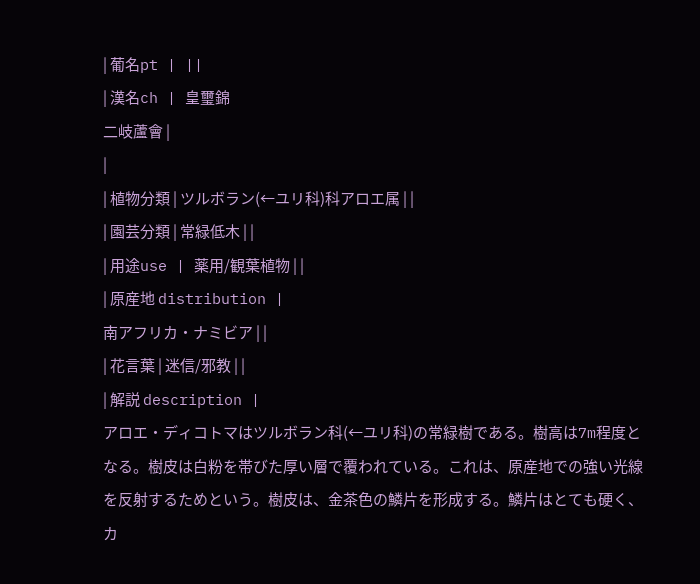| 葡名pt | ||
| 漢名ch | 皇璽錦
二岐蘆會 |
|
| 植物分類 | ツルボラン(←ユリ科)科アロエ属 | |
| 園芸分類 | 常緑低木 | |
| 用途use | 薬用/観葉植物 | |
| 原産地 distribution |
南アフリカ・ナミビア | |
| 花言葉 | 迷信/邪教 | |
| 解説 description |
アロエ・ディコトマはツルボラン科(←ユリ科)の常緑樹である。樹高は7m程度となる。樹皮は白粉を帯びた厚い層で覆われている。これは、原産地での強い光線を反射するためという。樹皮は、金茶色の鱗片を形成する。鱗片はとても硬く、カ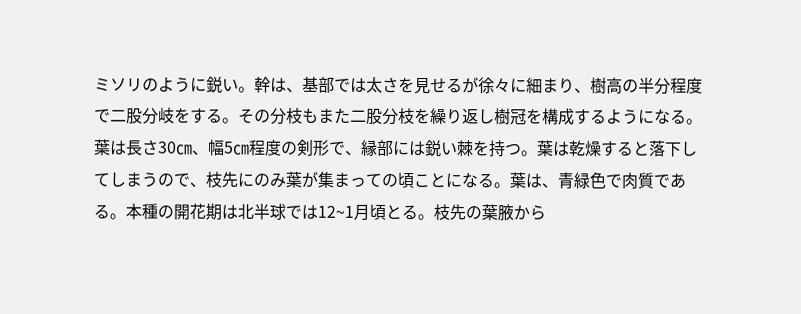ミソリのように鋭い。幹は、基部では太さを見せるが徐々に細まり、樹高の半分程度で二股分岐をする。その分枝もまた二股分枝を繰り返し樹冠を構成するようになる。葉は長さ30㎝、幅5㎝程度の剣形で、縁部には鋭い棘を持つ。葉は乾燥すると落下してしまうので、枝先にのみ葉が集まっての頃ことになる。葉は、青緑色で肉質である。本種の開花期は北半球では12~1月頃とる。枝先の葉腋から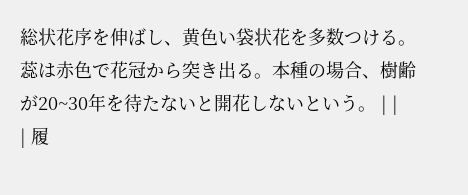総状花序を伸ばし、黄色い袋状花を多数つける。蕊は赤色で花冠から突き出る。本種の場合、樹齢が20~30年を待たないと開花しないという。 | |
| 履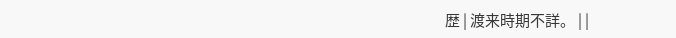歴 | 渡来時期不詳。 | |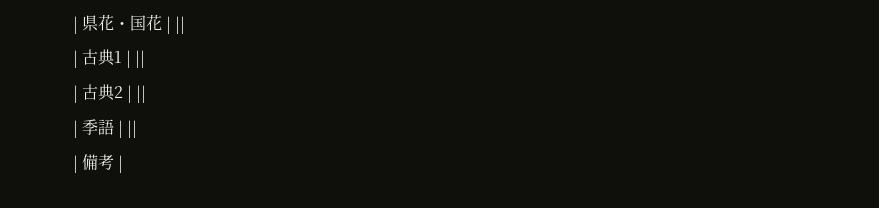| 県花・国花 | ||
| 古典1 | ||
| 古典2 | ||
| 季語 | ||
| 備考 |